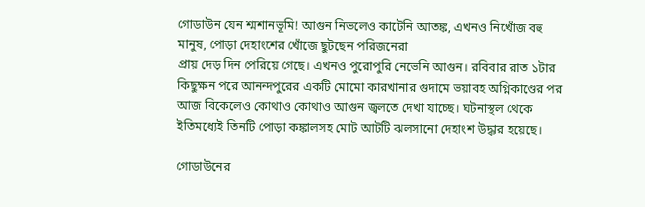গোডাউন যেন শ্মশানভূমি! আগুন নিভলেও কাটেনি আতঙ্ক, এখনও নিখোঁজ বহু মানুষ, পোড়া দেহাংশের খোঁজে ছুটছেন পরিজনেরা
প্রায় দেড় দিন পেরিয়ে গেছে। এখনও পুরোপুরি নেভেনি আগুন। রবিবার রাত ১টার কিছুক্ষন পরে আনন্দপুরের একটি মোমো কারখানার গুদামে ভয়াবহ অগ্নিকাণ্ডের পর আজ বিকেলেও কোথাও কোথাও আগুন জ্বলতে দেখা যাচ্ছে। ঘটনাস্থল থেকে ইতিমধ্যেই তিনটি পোড়া কঙ্কালসহ মোট আটটি ঝলসানো দেহাংশ উদ্ধার হয়েছে।

গোডাউনের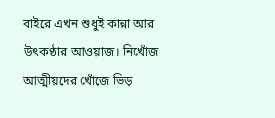বাইরে এখন শুধুই কান্না আর উৎকণ্ঠার আওয়াজ। নিখোঁজ আত্মীয়দের খোঁজে ভিড়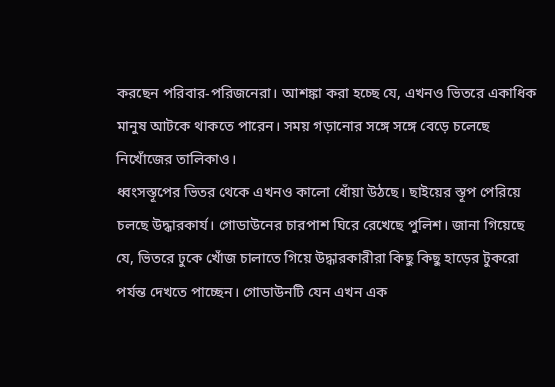করছেন পরিবার-পরিজনেরা। আশঙ্কা করা হচ্ছে যে, এখনও ভিতরে একাধিক মানুষ আটকে থাকতে পারেন। সময় গড়ানোর সঙ্গে সঙ্গে বেড়ে চলেছে নিখোঁজের তালিকাও।
ধ্বংসস্তূপের ভিতর থেকে এখনও কালো ধোঁয়া উঠছে। ছাইয়ের স্তূপ পেরিয়ে চলছে উদ্ধারকার্য। গোডাউনের চারপাশ ঘিরে রেখেছে পুলিশ। জানা গিয়েছে যে, ভিতরে ঢুকে খোঁজ চালাতে গিয়ে উদ্ধারকারীরা কিছু কিছু হাড়ের টুকরো পর্যন্ত দেখতে পাচ্ছেন। গোডাউনটি যেন এখন এক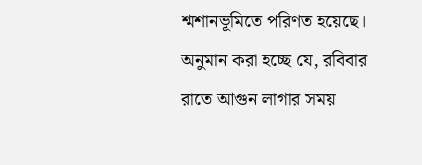শ্মশানভূমিতে পরিণত হয়েছে।
অনুমান করা হচ্ছে যে, রবিবার রাতে আগুন লাগার সময়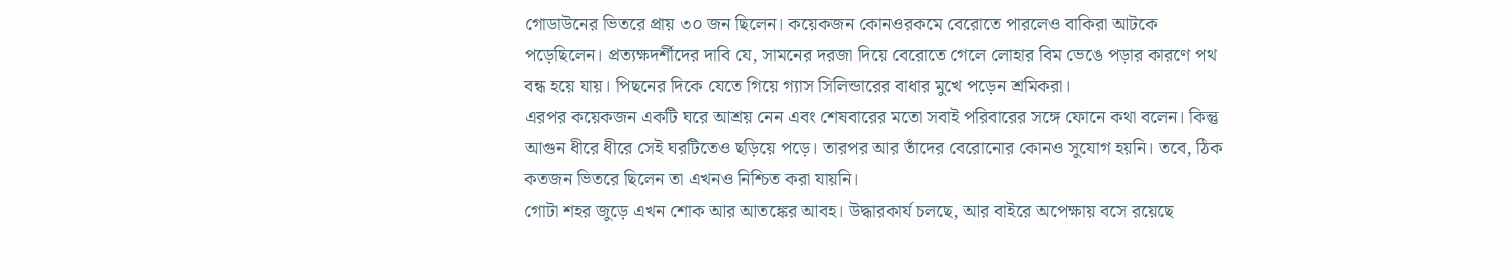গোডাউনের ভিতরে প্রায় ৩০ জন ছিলেন। কয়েকজন কোনওরকমে বেরোতে পারলেও বাকিরা আটকে পড়েছিলেন। প্রত্যক্ষদর্শীদের দাবি যে, সামনের দরজা দিয়ে বেরোতে গেলে লোহার বিম ভেঙে পড়ার কারণে পথ বন্ধ হয়ে যায়। পিছনের দিকে যেতে গিয়ে গ্যাস সিলিন্ডারের বাধার মুখে পড়েন শ্রমিকরা।
এরপর কয়েকজন একটি ঘরে আশ্রয় নেন এবং শেষবারের মতো সবাই পরিবারের সঙ্গে ফোনে কথা বলেন। কিন্তু আগুন ধীরে ধীরে সেই ঘরটিতেও ছড়িয়ে পড়ে। তারপর আর তাঁদের বেরোনোর কোনও সুযোগ হয়নি। তবে, ঠিক কতজন ভিতরে ছিলেন তা এখনও নিশ্চিত করা যায়নি।
গোটা শহর জুড়ে এখন শোক আর আতঙ্কের আবহ। উদ্ধারকার্য চলছে, আর বাইরে অপেক্ষায় বসে রয়েছে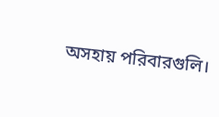অসহায় পরিবারগুলি।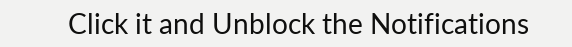Click it and Unblock the Notifications